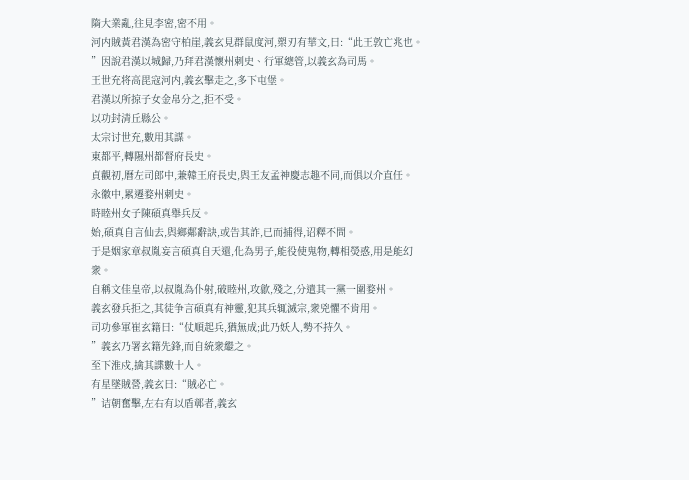隋大業亂,往見李密,密不用。
河内賊黃君漢為密守柏崖,義玄見群鼠度河,槊刃有華文,曰:“此王敦亡兆也。
”因說君漢以城歸,乃拜君漢懷州刺史、行軍總管,以義玄為司馬。
王世充将高毘寇河内,義玄擊走之,多下屯堡。
君漢以所掠子女金帛分之,拒不受。
以功封清丘縣公。
太宗讨世充,數用其謀。
東都平,轉隰州都督府長史。
貞觀初,曆左司郎中,兼韓王府長史,與王友孟神慶志趣不同,而俱以介直任。
永徽中,累遷婺州刺史。
時睦州女子陳碩真舉兵反。
始,碩真自言仙去,與鄉鄰辭訣,或告其詐,已而捕得,诏釋不問。
于是姻家章叔胤妄言碩真自天還,化為男子,能役使鬼物,轉相熒惑,用是能幻衆。
自稱文佳皇帝,以叔胤為仆射,破睦州,攻歙,殘之,分遣其一黨一圍婺州。
義玄發兵拒之,其徒争言碩真有神靈,犯其兵辄滅宗,衆兇懼不肯用。
司功參軍崔玄籍曰:“仗順起兵,猶無成;此乃妖人,勢不持久。
”義玄乃署玄籍先鋒,而自統衆繼之。
至下淮戍,擒其諜數十人。
有星墜賊營,義玄曰:“賊必亡。
”诘朝奮擊,左右有以盾鄣者,義玄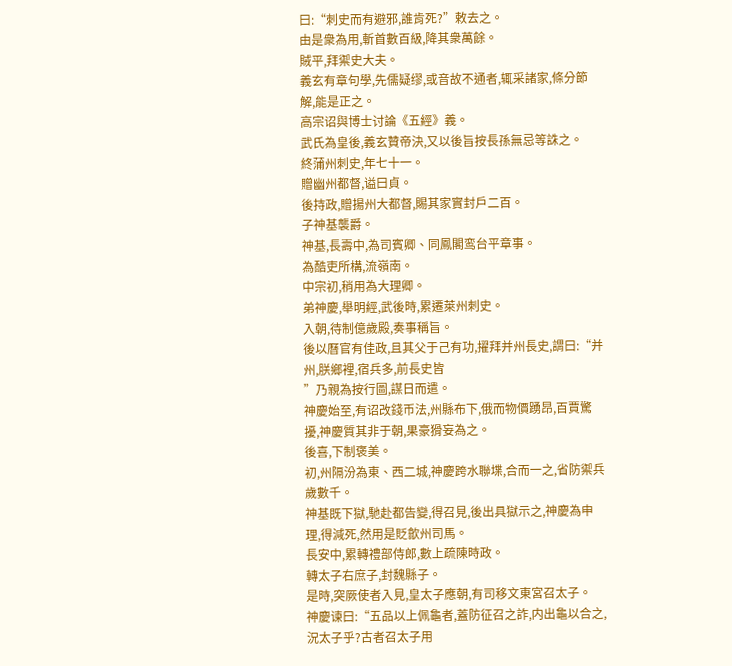曰:“刺史而有避邪,誰肯死?”敕去之。
由是衆為用,斬首數百級,降其衆萬餘。
賊平,拜禦史大夫。
義玄有章句學,先儒疑缪,或音故不通者,辄采諸家,條分節解,能是正之。
高宗诏與博士讨論《五經》義。
武氏為皇後,義玄贊帝決,又以後旨按長孫無忌等誅之。
終蒲州刺史,年七十一。
贈幽州都督,谥曰貞。
後持政,贈揚州大都督,賜其家實封戶二百。
子神基襲爵。
神基,長壽中,為司賓卿、同鳳閣鸾台平章事。
為酷吏所構,流嶺南。
中宗初,稍用為大理卿。
弟神慶,舉明經,武後時,累遷萊州刺史。
入朝,待制億歲殿,奏事稱旨。
後以曆官有佳政,且其父于己有功,擢拜并州長史,謂曰:“并州,朕鄉裡,宿兵多,前長史皆
”乃親為按行圖,謀日而遣。
神慶始至,有诏改錢币法,州縣布下,俄而物價踴昂,百賈驚擾,神慶質其非于朝,果豪猾妄為之。
後喜,下制褒美。
初,州隔汾為東、西二城,神慶跨水聯堞,合而一之,省防禦兵歲數千。
神基既下獄,馳赴都告變,得召見,後出具獄示之,神慶為申理,得減死,然用是貶歙州司馬。
長安中,累轉禮部侍郎,數上疏陳時政。
轉太子右庶子,封魏縣子。
是時,突厥使者入見,皇太子應朝,有司移文東宮召太子。
神慶谏曰:“五品以上佩龜者,蓋防征召之詐,内出龜以合之,況太子乎?古者召太子用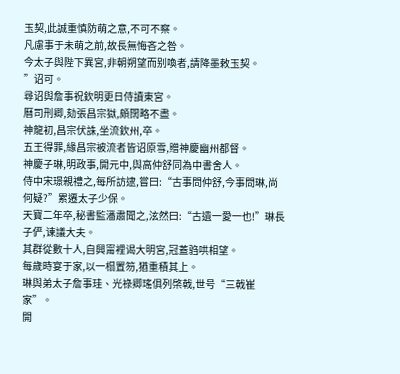玉契,此誠重慎防萌之意,不可不察。
凡慮事于未萌之前,故長無悔吝之咎。
今太子與陛下異宮,非朝朔望而别喚者,請降墨敕玉契。
”诏可。
尋诏與詹事祝欽明更日侍讀東宮。
曆司刑卿,劾張昌宗獄,頗闊略不盡。
神龍初,昌宗伏誅,坐流欽州,卒。
五王得罪,緣昌宗被流者皆诏原雪,贈神慶幽州都督。
神慶子琳,明政事,開元中,與高仲舒同為中書舍人。
侍中宋璟親禮之,每所訪逮,嘗曰:“古事問仲舒,今事問琳,尚何疑?”累遷太子少保。
天寶二年卒,秘書監潘肅聞之,泫然曰:“古遺一愛一也!”琳長子俨,谏議大夫。
其群從數十人,自興甯裡谒大明宮,冠蓋驺哄相望。
每歲時宴于家,以一榻置笏,猶重積其上。
琳與弟太子詹事珪、光祿卿瑤俱列棨戟,世号“三戟崔家”。
開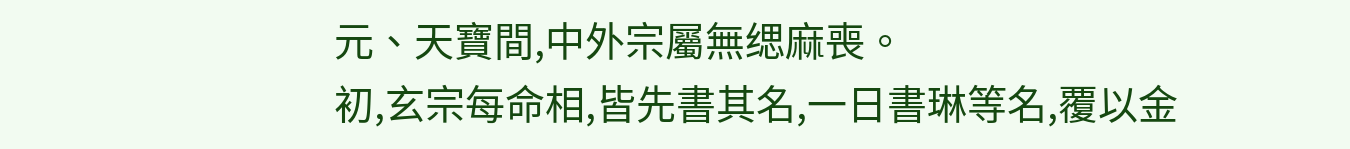元、天寶間,中外宗屬無缌麻喪。
初,玄宗每命相,皆先書其名,一日書琳等名,覆以金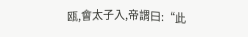瓯,會太子入,帝謂曰:“此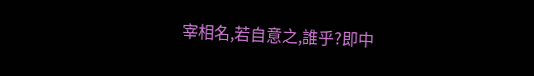宰相名,若自意之,誰乎?即中